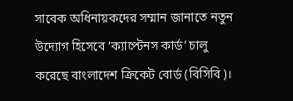সাবেক অধিনায়কদের সম্মান জানাতে নতুন উদ্যোগ হিসেবে ‘ক্যাপ্টেনস কার্ড’ চালু করেছে বাংলাদেশ ক্রিকেট বোর্ড (বিসিবি)।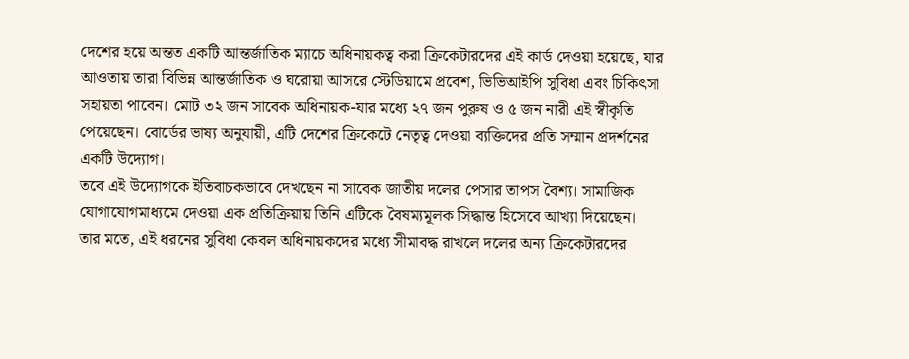দেশের হয়ে অন্তত একটি আন্তর্জাতিক ম্যাচে অধিনায়কত্ব করা ক্রিকেটারদের এই কার্ড দেওয়া হয়েছে, যার আওতায় তারা বিভিন্ন আন্তর্জাতিক ও ঘরোয়া আসরে স্টেডিয়ামে প্রবেশ, ভিভিআইপি সুবিধা এবং চিকিৎসা সহায়তা পাবেন। মোট ৩২ জন সাবেক অধিনায়ক-যার মধ্যে ২৭ জন পুরুষ ও ৫ জন নারী এই স্বীকৃতি পেয়েছেন। বোর্ডের ভাষ্য অনুযায়ী, এটি দেশের ক্রিকেটে নেতৃত্ব দেওয়া ব্যক্তিদের প্রতি সম্মান প্রদর্শনের একটি উদ্যোগ।
তবে এই উদ্যোগকে ইতিবাচকভাবে দেখছেন না সাবেক জাতীয় দলের পেসার তাপস বৈশ্য। সামাজিক যোগাযোগমাধ্যমে দেওয়া এক প্রতিক্রিয়ায় তিনি এটিকে বৈষম্যমূলক সিদ্ধান্ত হিসেবে আখ্যা দিয়েছেন। তার মতে, এই ধরনের সুবিধা কেবল অধিনায়কদের মধ্যে সীমাবদ্ধ রাখলে দলের অন্য ক্রিকেটারদের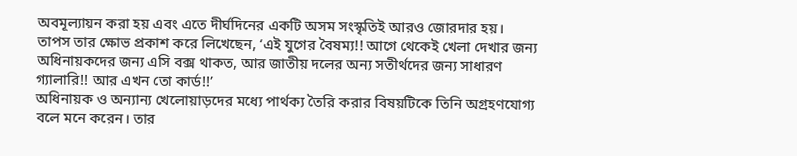অবমূল্যায়ন করা হয় এবং এতে দীর্ঘদিনের একটি অসম সংস্কৃতিই আরও জোরদার হয়।
তাপস তার ক্ষোভ প্রকাশ করে লিখেছেন, ‘এই যুগের বৈষম্য!! আগে থেকেই খেলা দেখার জন্য অধিনায়কদের জন্য এসি বক্স থাকত, আর জাতীয় দলের অন্য সতীর্থদের জন্য সাধারণ গ্যালারি!! আর এখন তো কার্ড!!’
অধিনায়ক ও অন্যান্য খেলোয়াড়দের মধ্যে পার্থক্য তৈরি করার বিষয়টিকে তিনি অগ্রহণযোগ্য বলে মনে করেন। তার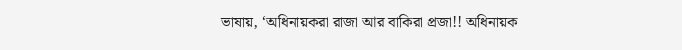ভাষায়, ‘অধিনায়করা রাজা আর বাকিরা প্রজা!! অধিনায়ক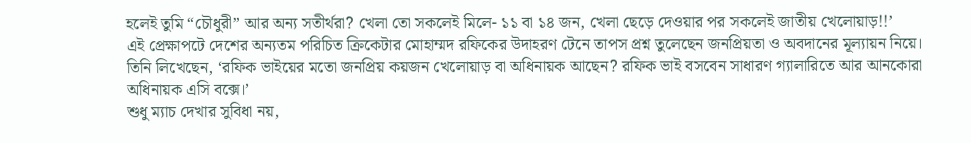হলেই তুমি “চৌধুরী” আর অন্য সতীর্থরা? খেলা তো সকলেই মিলে- ১১ বা ১৪ জন, খেলা ছেড়ে দেওয়ার পর সকলেই জাতীয় খেলোয়াড়!!’
এই প্রেক্ষাপটে দেশের অন্যতম পরিচিত ক্রিকেটার মোহাম্মদ রফিকের উদাহরণ টেনে তাপস প্রশ্ন তুলেছেন জনপ্রিয়তা ও অবদানের মূল্যায়ন নিয়ে। তিনি লিখেছেন, ‘রফিক ভাইয়ের মতো জনপ্রিয় কয়জন খেলোয়াড় বা অধিনায়ক আছেন? রফিক ভাই বসবেন সাধারণ গ্যালারিতে আর আনকোরা অধিনায়ক এসি বক্সে।’
শুধু ম্যাচ দেখার সুবিধা নয়,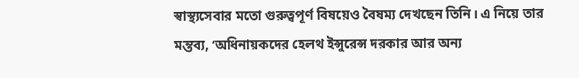স্বাস্থ্যসেবার মতো গুরুত্বপূর্ণ বিষয়েও বৈষম্য দেখছেন তিনি। এ নিয়ে তার মন্তব্য, ‘অধিনায়কদের হেলথ ইন্সুরেন্স দরকার আর অন্য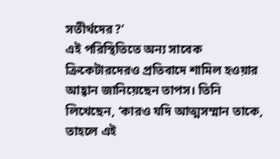সতীর্থদের?’
এই পরিস্থিতিতে অন্য সাবেক ক্রিকেটারদেরও প্রতিবাদে শামিল হওয়ার আহ্বান জানিয়েছেন তাপস। তিনি লিখেছেন, ‘কারও যদি আত্মসম্মান তাকে, তাহলে এই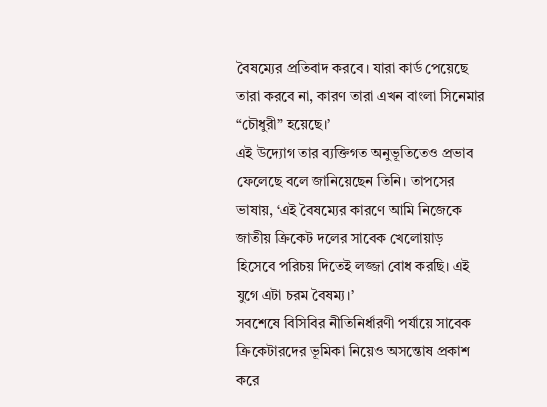বৈষম্যের প্রতিবাদ করবে। যারা কার্ড পেয়েছে তারা করবে না, কারণ তারা এখন বাংলা সিনেমার “চৌধুরী” হয়েছে।’
এই উদ্যোগ তার ব্যক্তিগত অনুভূতিতেও প্রভাব ফেলেছে বলে জানিয়েছেন তিনি। তাপসের ভাষায়, ‘এই বৈষম্যের কারণে আমি নিজেকে জাতীয় ক্রিকেট দলের সাবেক খেলোয়াড় হিসেবে পরিচয় দিতেই লজ্জা বোধ করছি। এই যুগে এটা চরম বৈষম্য।’
সবশেষে বিসিবির নীতিনির্ধারণী পর্যায়ে সাবেক ক্রিকেটারদের ভূমিকা নিয়েও অসন্তোষ প্রকাশ করে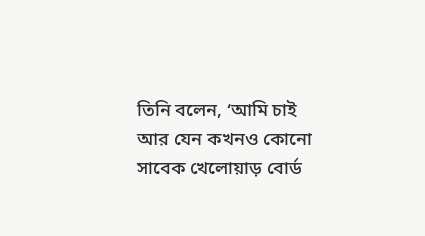তিনি বলেন, ‘আমি চাই আর যেন কখনও কোনো সাবেক খেলোয়াড় বোর্ড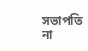সভাপতি না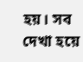হয়। সব দেখা হয়ে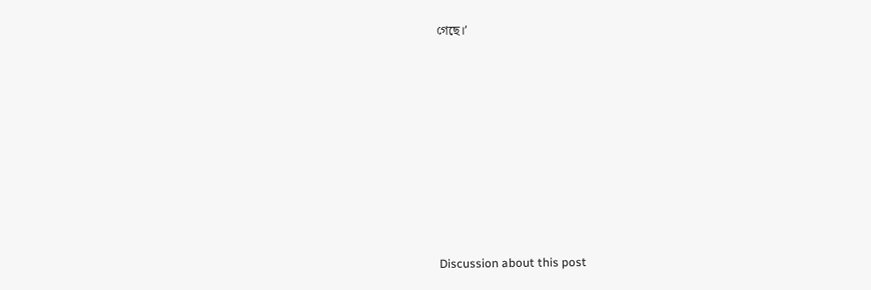গেছে।’










Discussion about this post